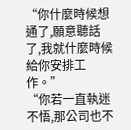“你什麼時候想通了,願意聽話了,我就什麼時候給你安排工作。”
“你若一直執迷不悟,那公司也不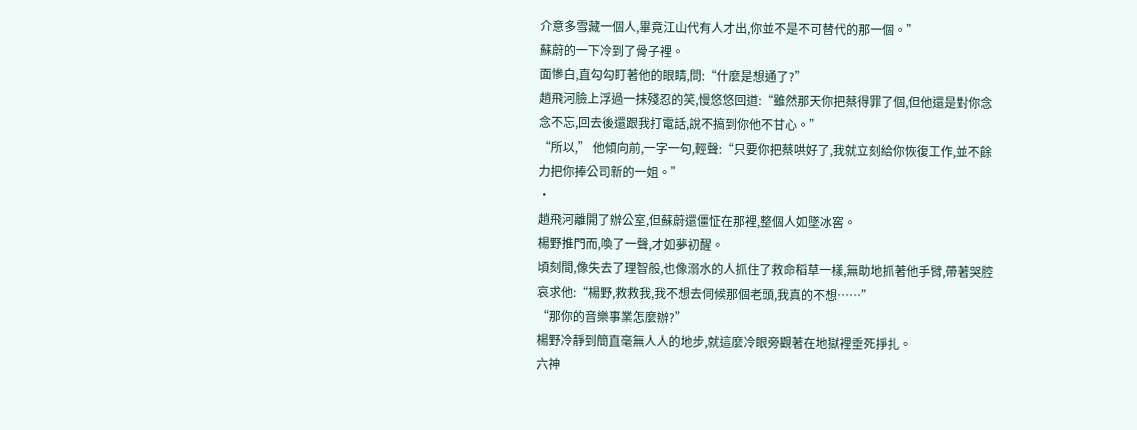介意多雪藏一個人,畢竟江山代有人才出,你並不是不可替代的那一個。”
蘇蔚的一下冷到了骨子裡。
面慘白,直勾勾盯著他的眼睛,問:“什麼是想通了?”
趙飛河臉上浮過一抹殘忍的笑,慢悠悠回道:“雖然那天你把蔡得罪了個,但他還是對你念念不忘,回去後還跟我打電話,說不搞到你他不甘心。”
“所以,” 他傾向前,一字一句,輕聲:“只要你把蔡哄好了,我就立刻給你恢復工作,並不餘力把你捧公司新的一姐。”
·
趙飛河離開了辦公室,但蘇蔚還僵怔在那裡,整個人如墜冰窖。
楊野推門而,喚了一聲,才如夢初醒。
頃刻間,像失去了理智般,也像溺水的人抓住了救命稻草一樣,無助地抓著他手臂,帶著哭腔哀求他:“楊野,救救我,我不想去伺候那個老頭,我真的不想……”
“那你的音樂事業怎麼辦?”
楊野冷靜到簡直毫無人人的地步,就這麼冷眼旁觀著在地獄裡垂死掙扎。
六神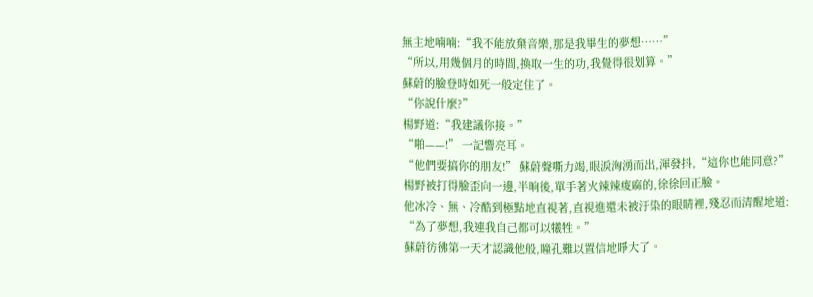無主地喃喃:“我不能放棄音樂,那是我畢生的夢想……”
“所以,用幾個月的時間,換取一生的功,我覺得很划算。”
蘇蔚的臉登時如死一般定住了。
“你說什麼?”
楊野道:“我建議你接。”
“啪——!” 一記響亮耳。
“他們要搞你的朋友!” 蘇蔚聲嘶力竭,眼淚洶湧而出,渾發抖,“這你也能同意?”
楊野被打得臉歪向一邊,半晌後,單手著火辣辣痠麻的,徐徐回正臉。
他冰冷、無、冷酷到極點地直視著,直視進還未被汙染的眼睛裡,殘忍而清醒地道:
“為了夢想,我連我自己都可以犧牲。”
蘇蔚彷彿第一天才認識他般,瞳孔難以置信地睜大了。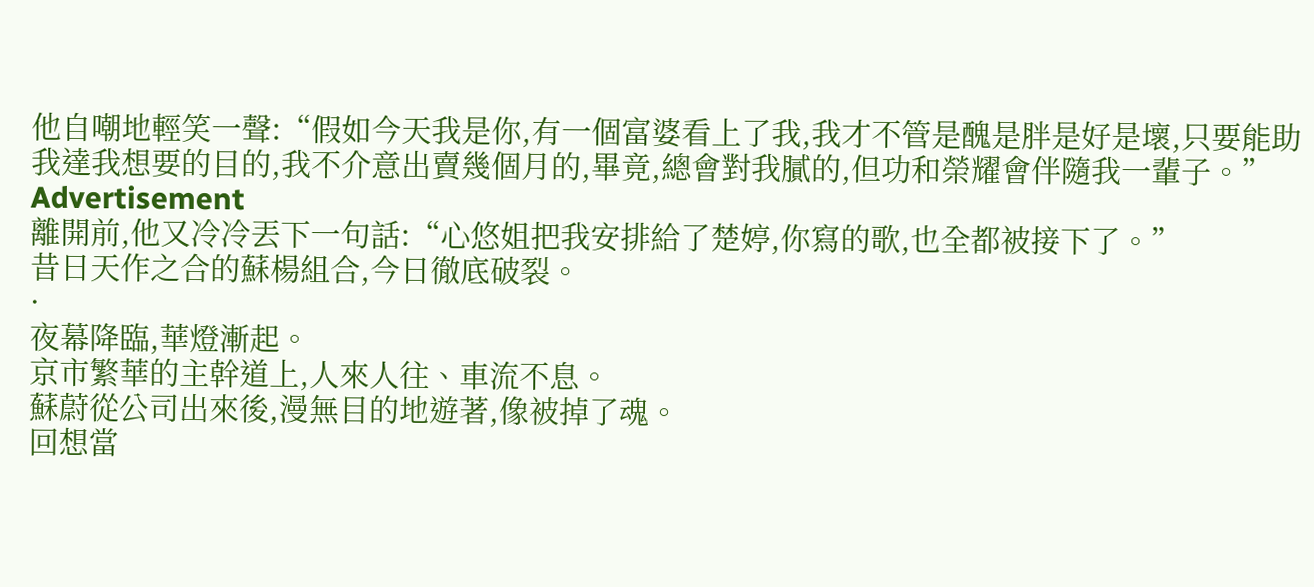他自嘲地輕笑一聲:“假如今天我是你,有一個富婆看上了我,我才不管是醜是胖是好是壞,只要能助我達我想要的目的,我不介意出賣幾個月的,畢竟,總會對我膩的,但功和榮耀會伴隨我一輩子。”
Advertisement
離開前,他又冷冷丟下一句話:“心悠姐把我安排給了楚婷,你寫的歌,也全都被接下了。”
昔日天作之合的蘇楊組合,今日徹底破裂。
·
夜幕降臨,華燈漸起。
京市繁華的主幹道上,人來人往、車流不息。
蘇蔚從公司出來後,漫無目的地遊著,像被掉了魂。
回想當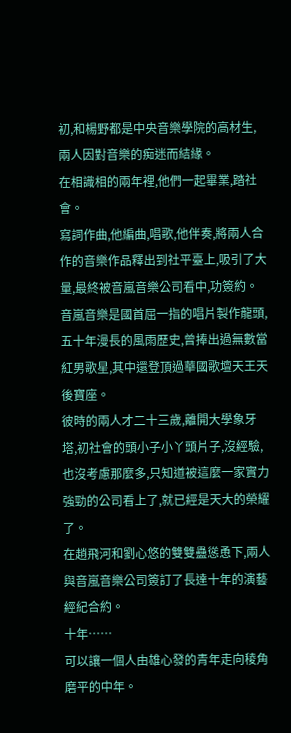初,和楊野都是中央音樂學院的高材生,兩人因對音樂的痴迷而結緣。
在相識相的兩年裡,他們一起畢業,踏社會。
寫詞作曲,他編曲,唱歌,他伴奏,將兩人合作的音樂作品釋出到社平臺上,吸引了大量,最終被音嵐音樂公司看中,功簽約。
音嵐音樂是國首屈一指的唱片製作龍頭,五十年漫長的風雨歷史,曾捧出過無數當紅男歌星,其中還登頂過華國歌壇天王天後寶座。
彼時的兩人才二十三歲,離開大學象牙塔,初社會的頭小子小丫頭片子,沒經驗,也沒考慮那麼多,只知道被這麼一家實力強勁的公司看上了,就已經是天大的榮耀了。
在趙飛河和劉心悠的雙雙蠱慫恿下,兩人與音嵐音樂公司簽訂了長達十年的演藝經紀合約。
十年……
可以讓一個人由雄心發的青年走向稜角磨平的中年。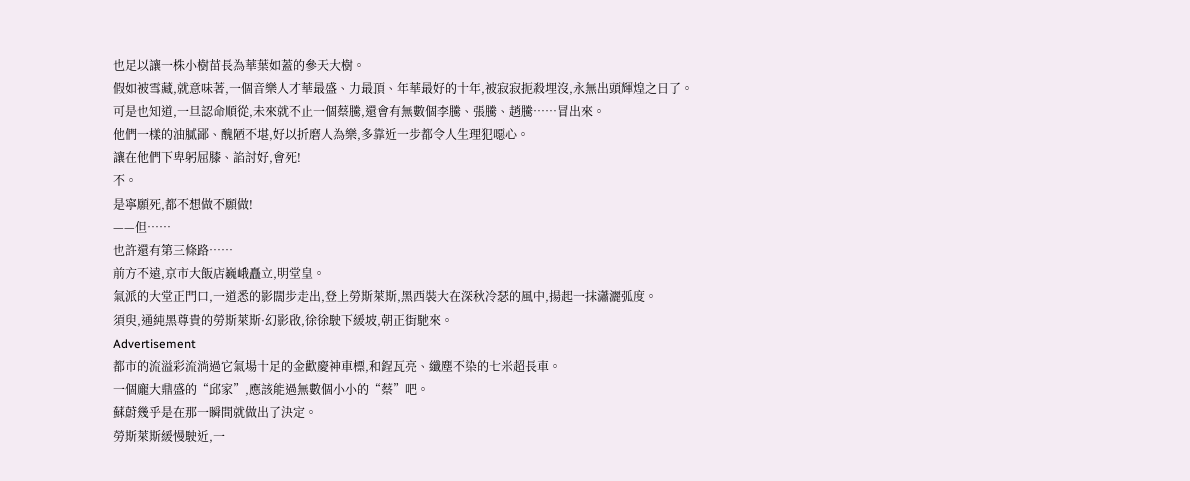也足以讓一株小樹苗長為華葉如蓋的參天大樹。
假如被雪藏,就意味著,一個音樂人才華最盛、力最頂、年華最好的十年,被寂寂扼殺埋沒,永無出頭輝煌之日了。
可是也知道,一旦認命順從,未來就不止一個蔡騰,還會有無數個李騰、張騰、趙騰……冒出來。
他們一樣的油膩鄙、醜陋不堪,好以折磨人為樂,多靠近一步都令人生理犯噁心。
讓在他們下卑躬屈膝、諂討好,會死!
不。
是寧願死,都不想做不願做!
——但……
也許還有第三條路……
前方不遠,京市大飯店巍峨矗立,明堂皇。
氣派的大堂正門口,一道悉的影闊步走出,登上勞斯萊斯,黑西裝大在深秋冷瑟的風中,揚起一抹瀟灑弧度。
須臾,通純黑尊貴的勞斯萊斯·幻影啟,徐徐駛下緩坡,朝正街馳來。
Advertisement
都市的流溢彩流淌過它氣場十足的金歡慶神車標,和鋥瓦亮、纖塵不染的七米超長車。
一個龐大鼎盛的“邱家”,應該能過無數個小小的“蔡”吧。
蘇蔚幾乎是在那一瞬間就做出了決定。
勞斯萊斯緩慢駛近,一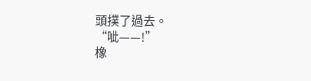頭撲了過去。
“呲——!”
橡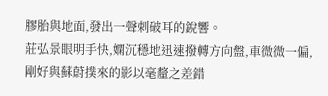膠胎與地面,發出一聲刺破耳的銳響。
莊弘景眼明手快,嫻沉穩地迅速撥轉方向盤,車微微一偏,剛好與蘇蔚撲來的影以毫釐之差錯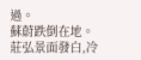過。
蘇蔚跌倒在地。
莊弘景面發白,冷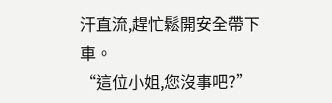汗直流,趕忙鬆開安全帶下車。
“這位小姐,您沒事吧?”